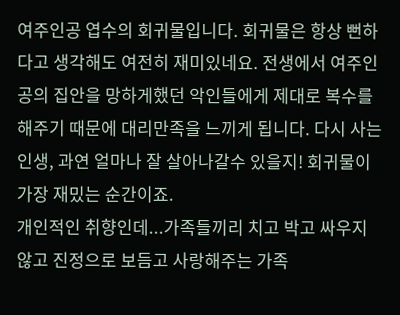여주인공 엽수의 회귀물입니다. 회귀물은 항상 뻔하다고 생각해도 여전히 재미있네요. 전생에서 여주인공의 집안을 망하게했던 악인들에게 제대로 복수를 해주기 때문에 대리만족을 느끼게 됩니다. 다시 사는 인생, 과연 얼마나 잘 살아나갈수 있을지! 회귀물이 가장 재밌는 순간이죠.
개인적인 취향인데...가족들끼리 치고 박고 싸우지 않고 진정으로 보듬고 사랑해주는 가족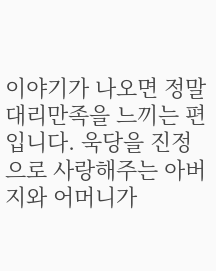이야기가 나오면 정말 대리만족을 느끼는 편입니다. 욱당을 진정으로 사랑해주는 아버지와 어머니가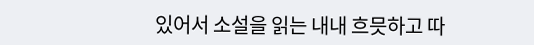있어서 소설을 읽는 내내 흐믓하고 따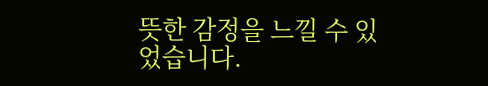뜻한 감정을 느낄 수 있었습니다.